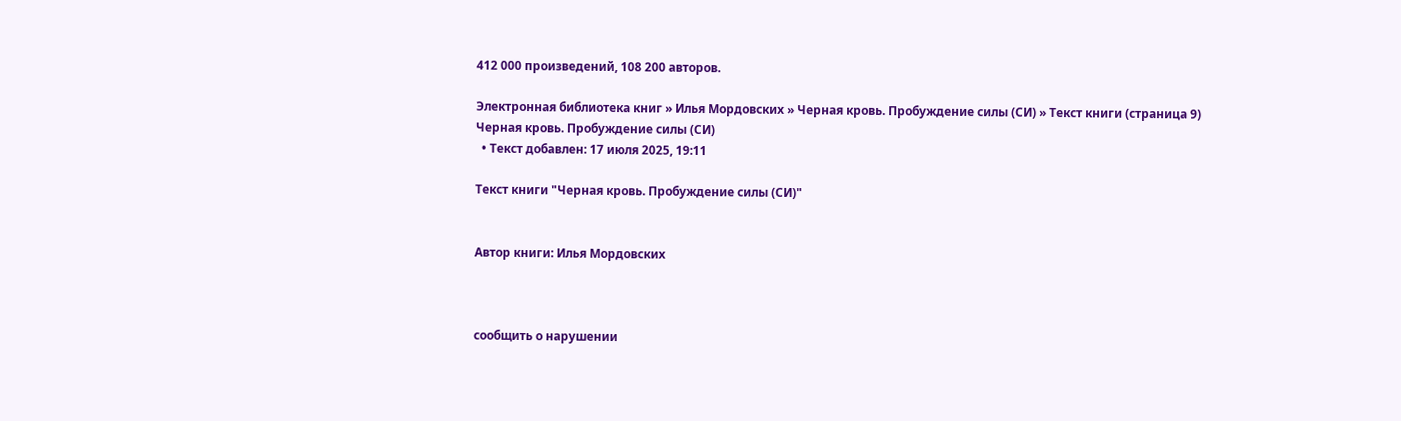412 000 произведений, 108 200 авторов.

Электронная библиотека книг » Илья Мордовских » Черная кровь. Пробуждение силы (СИ) » Текст книги (страница 9)
Черная кровь. Пробуждение силы (СИ)
  • Текст добавлен: 17 июля 2025, 19:11

Текст книги "Черная кровь. Пробуждение силы (СИ)"


Автор книги: Илья Мордовских



сообщить о нарушении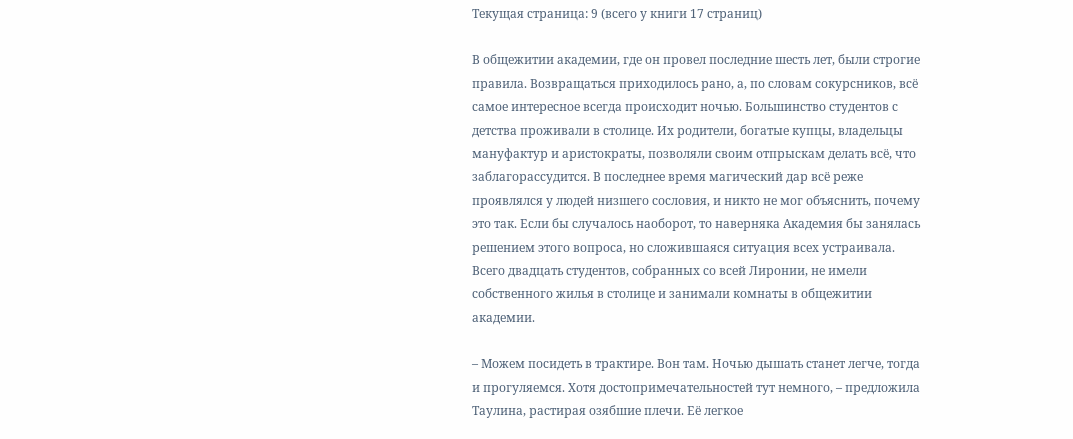Текущая страница: 9 (всего у книги 17 страниц)

В общежитии академии, где он провел последние шесть лет, были строгие правила. Возвращаться приходилось рано, а, по словам сокурсников, всё самое интересное всегда происходит ночью. Большинство студентов с детства проживали в столице. Их родители, богатые купцы, владельцы мануфактур и аристократы, позволяли своим отпрыскам делать всё, что заблагорассудится. В последнее время магический дар всё реже проявлялся у людей низшего сословия, и никто не мог объяснить, почему это так. Если бы случалось наоборот, то наверняка Академия бы занялась решением этого вопроса, но сложившаяся ситуация всех устраивала. Всего двадцать студентов, собранных со всей Лиронии, не имели собственного жилья в столице и занимали комнаты в общежитии академии.

– Можем посидеть в трактире. Вон там. Ночью дышать станет легче, тогда и прогуляемся. Хотя достопримечательностей тут немного, – предложила Таулина, растирая озябшие плечи. Её легкое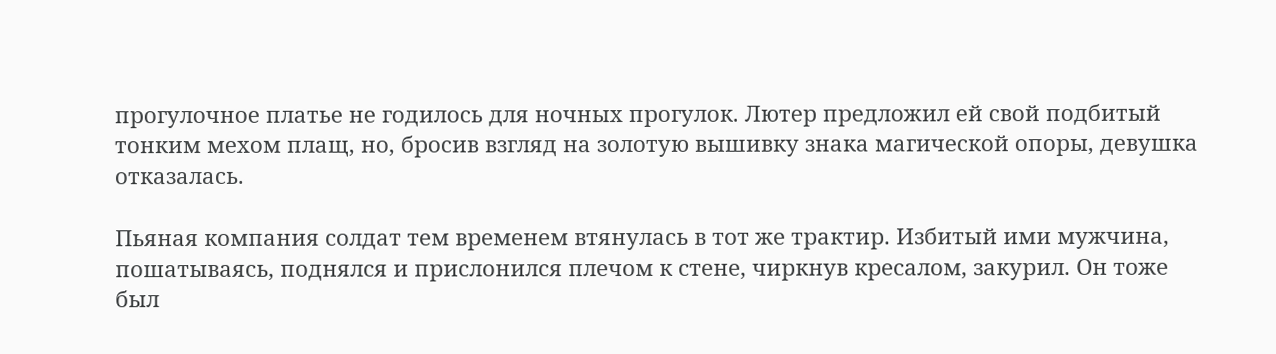прогулочное платье не годилось для ночных прогулок. Лютер предложил ей свой подбитый тонким мехом плащ, но, бросив взгляд на золотую вышивку знака магической опоры, девушка отказалась.

Пьяная компания солдат тем временем втянулась в тот же трактир. Избитый ими мужчина, пошатываясь, поднялся и прислонился плечом к стене, чиркнув кресалом, закурил. Он тоже был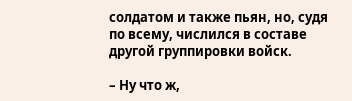солдатом и также пьян, но, судя по всему, числился в составе другой группировки войск.

– Ну что ж,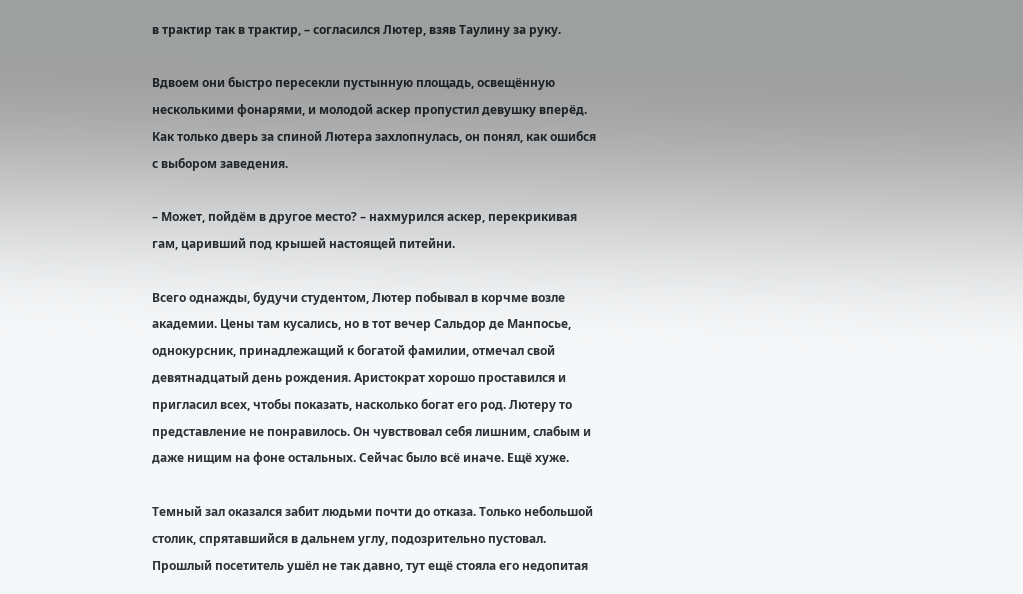в трактир так в трактир, – согласился Лютер, взяв Таулину за руку.

Вдвоем они быстро пересекли пустынную площадь, освещённую несколькими фонарями, и молодой аскер пропустил девушку вперёд. Как только дверь за спиной Лютера захлопнулась, он понял, как ошибся с выбором заведения.

– Может, пойдём в другое место? – нахмурился аскер, перекрикивая гам, царивший под крышей настоящей питейни.

Всего однажды, будучи студентом, Лютер побывал в корчме возле академии. Цены там кусались, но в тот вечер Сальдор де Манпосье, однокурсник, принадлежащий к богатой фамилии, отмечал свой девятнадцатый день рождения. Аристократ хорошо проставился и пригласил всех, чтобы показать, насколько богат его род. Лютеру то представление не понравилось. Он чувствовал себя лишним, слабым и даже нищим на фоне остальных. Сейчас было всё иначе. Ещё хуже.

Темный зал оказался забит людьми почти до отказа. Только небольшой столик, спрятавшийся в дальнем углу, подозрительно пустовал. Прошлый посетитель ушёл не так давно, тут ещё стояла его недопитая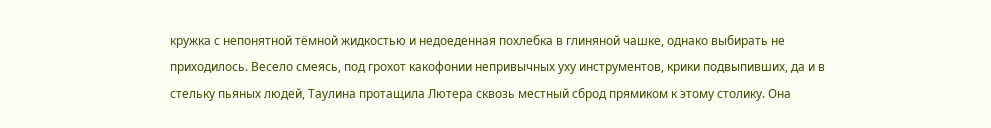кружка с непонятной тёмной жидкостью и недоеденная похлебка в глиняной чашке, однако выбирать не приходилось. Весело смеясь, под грохот какофонии непривычных уху инструментов, крики подвыпивших, да и в стельку пьяных людей, Таулина протащила Лютера сквозь местный сброд прямиком к этому столику. Она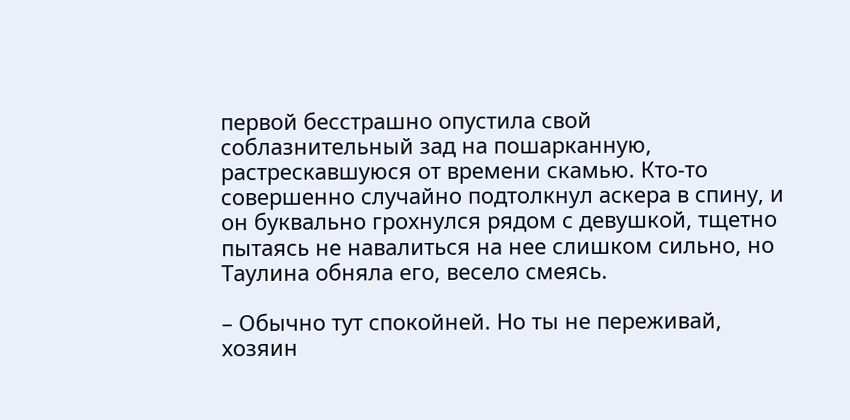первой бесстрашно опустила свой соблазнительный зад на пошарканную, растрескавшуюся от времени скамью. Кто-то совершенно случайно подтолкнул аскера в спину, и он буквально грохнулся рядом с девушкой, тщетно пытаясь не навалиться на нее слишком сильно, но Таулина обняла его, весело смеясь.

– Обычно тут спокойней. Но ты не переживай, хозяин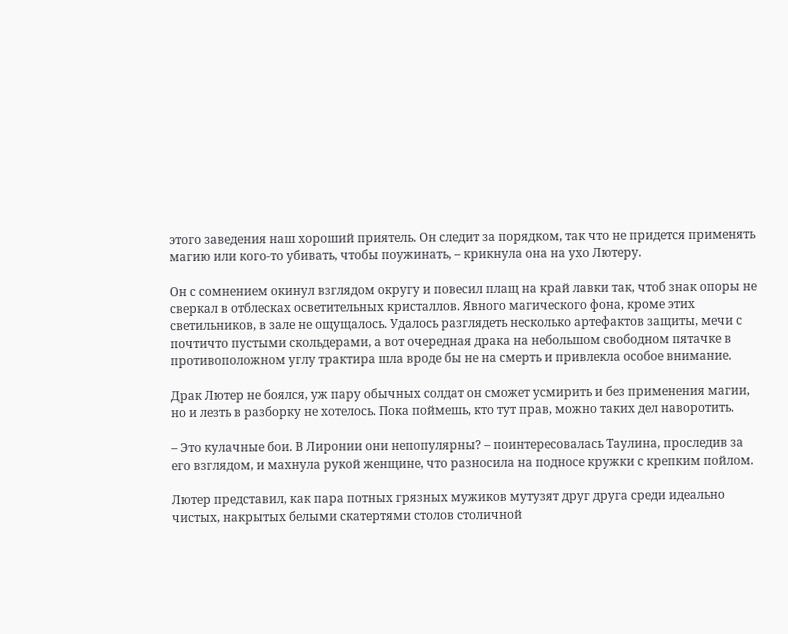этого заведения наш хороший приятель. Он следит за порядком, так что не придется применять магию или кого-то убивать, чтобы поужинать, – крикнула она на ухо Лютеру.

Он с сомнением окинул взглядом округу и повесил плащ на край лавки так, чтоб знак опоры не сверкал в отблесках осветительных кристаллов. Явного магического фона, кроме этих светильников, в зале не ощущалось. Удалось разглядеть несколько артефактов защиты, мечи с почтичто пустыми скольдерами, а вот очередная драка на небольшом свободном пятачке в противоположном углу трактира шла вроде бы не на смерть и привлекла особое внимание.

Драк Лютер не боялся, уж пару обычных солдат он сможет усмирить и без применения магии, но и лезть в разборку не хотелось. Пока поймешь, кто тут прав, можно таких дел наворотить.

– Это кулачные бои. В Лиронии они непопулярны? – поинтересовалась Таулина, проследив за его взглядом, и махнула рукой женщине, что разносила на подносе кружки с крепким пойлом.

Лютер представил, как пара потных грязных мужиков мутузят друг друга среди идеально чистых, накрытых белыми скатертями столов столичной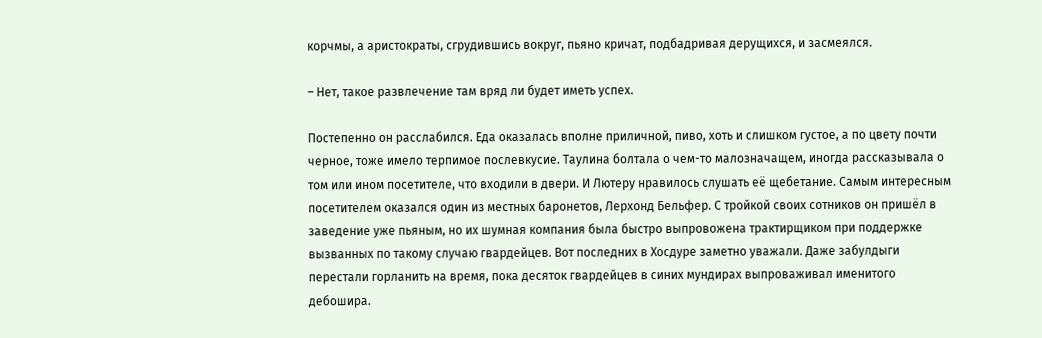корчмы, а аристократы, сгрудившись вокруг, пьяно кричат, подбадривая дерущихся, и засмеялся.

– Нет, такое развлечение там вряд ли будет иметь успех.

Постепенно он расслабился. Еда оказалась вполне приличной, пиво, хоть и слишком густое, а по цвету почти черное, тоже имело терпимое послевкусие. Таулина болтала о чем-то малозначащем, иногда рассказывала о том или ином посетителе, что входили в двери. И Лютеру нравилось слушать её щебетание. Самым интересным посетителем оказался один из местных баронетов, Лерхонд Бельфер. С тройкой своих сотников он пришёл в заведение уже пьяным, но их шумная компания была быстро выпровожена трактирщиком при поддержке вызванных по такому случаю гвардейцев. Вот последних в Хосдуре заметно уважали. Даже забулдыги перестали горланить на время, пока десяток гвардейцев в синих мундирах выпроваживал именитого дебошира.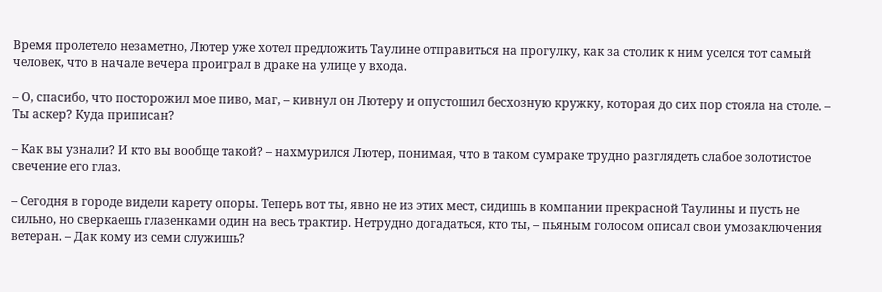Время пролетело незаметно, Лютер уже хотел предложить Таулине отправиться на прогулку, как за столик к ним уселся тот самый человек, что в начале вечера проиграл в драке на улице у входа.

– О, спасибо, что посторожил мое пиво, маг, – кивнул он Лютеру и опустошил бесхозную кружку, которая до сих пор стояла на столе. – Ты аскер? Куда приписан?

– Как вы узнали? И кто вы вообще такой? – нахмурился Лютер, понимая, что в таком сумраке трудно разглядеть слабое золотистое свечение его глаз.

– Сегодня в городе видели карету опоры. Теперь вот ты, явно не из этих мест, сидишь в компании прекрасной Таулины и пусть не сильно, но сверкаешь глазенками один на весь трактир. Нетрудно догадаться, кто ты, – пьяным голосом описал свои умозаключения ветеран. – Дак кому из семи служишь?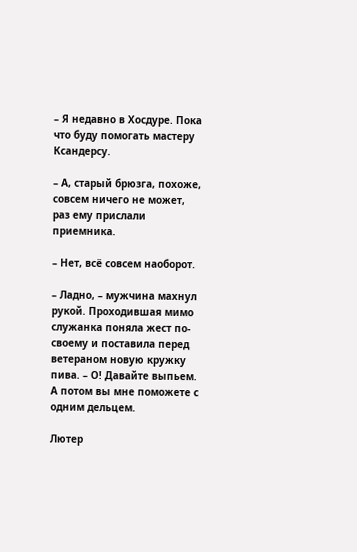– Я недавно в Хосдуре. Пока что буду помогать мастеру Ксандерсу.

– А, старый брюзга, похоже, совсем ничего не может, раз ему прислали приемника.

– Нет, всё совсем наоборот.

– Ладно, – мужчина махнул рукой. Проходившая мимо служанка поняла жест по-своему и поставила перед ветераном новую кружку пива. – О! Давайте выпьем. А потом вы мне поможете с одним дельцем.

Лютер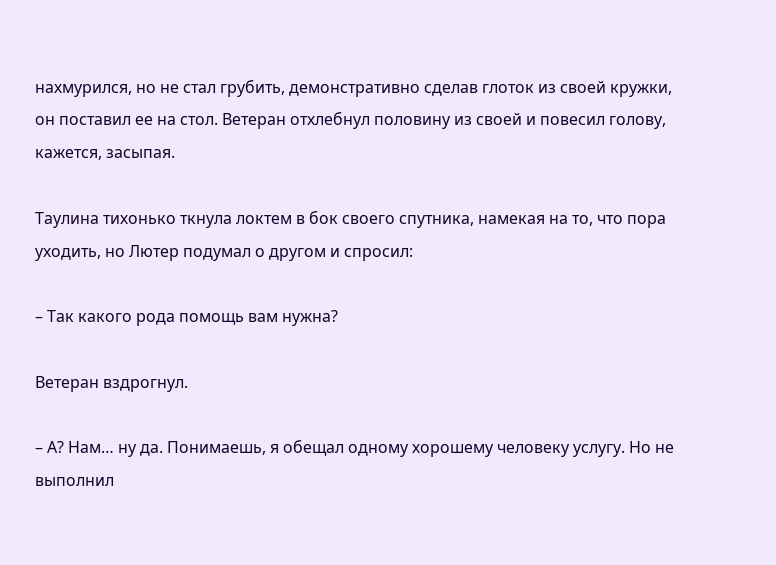нахмурился, но не стал грубить, демонстративно сделав глоток из своей кружки, он поставил ее на стол. Ветеран отхлебнул половину из своей и повесил голову, кажется, засыпая.

Таулина тихонько ткнула локтем в бок своего спутника, намекая на то, что пора уходить, но Лютер подумал о другом и спросил:

– Так какого рода помощь вам нужна?

Ветеран вздрогнул.

– А? Нам… ну да. Понимаешь, я обещал одному хорошему человеку услугу. Но не выполнил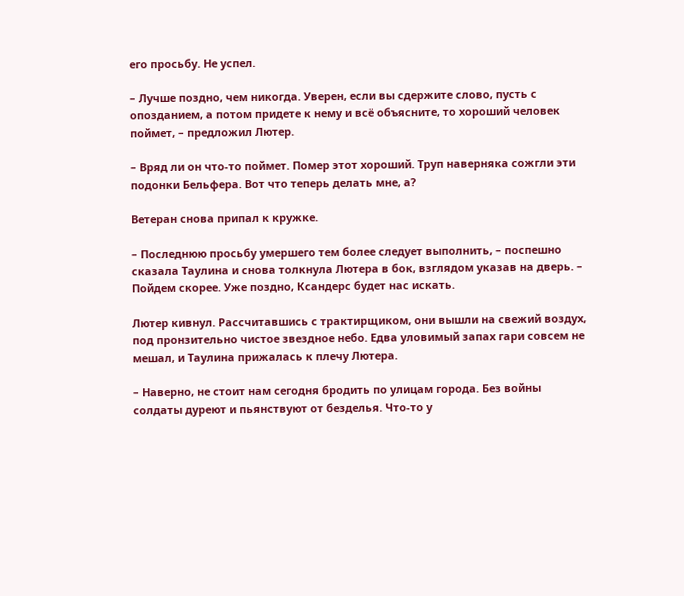его просьбу. Не успел.

– Лучше поздно, чем никогда. Уверен, если вы сдержите слово, пусть с опозданием, а потом придете к нему и всё объясните, то хороший человек поймет, – предложил Лютер.

– Вряд ли он что-то поймет. Помер этот хороший. Труп наверняка сожгли эти подонки Бельфера. Вот что теперь делать мне, а?

Ветеран снова припал к кружке.

– Последнюю просьбу умершего тем более следует выполнить, – поспешно сказала Таулина и снова толкнула Лютера в бок, взглядом указав на дверь. – Пойдем скорее. Уже поздно, Ксандерс будет нас искать.

Лютер кивнул. Рассчитавшись с трактирщиком, они вышли на свежий воздух, под пронзительно чистое звездное небо. Едва уловимый запах гари совсем не мешал, и Таулина прижалась к плечу Лютера.

– Наверно, не стоит нам сегодня бродить по улицам города. Без войны солдаты дуреют и пьянствуют от безделья. Что-то у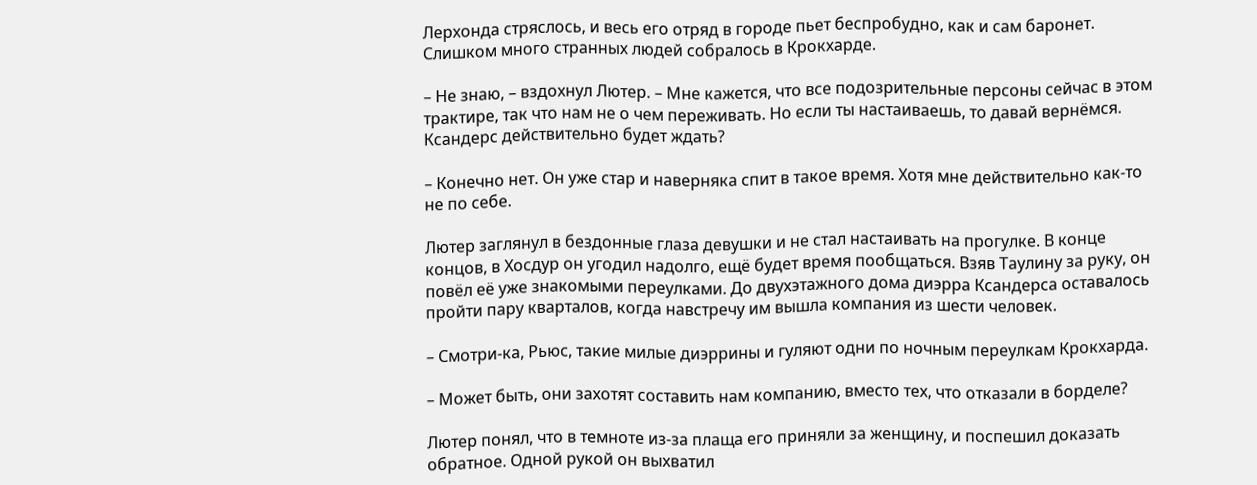Лерхонда стряслось, и весь его отряд в городе пьет беспробудно, как и сам баронет. Слишком много странных людей собралось в Крокхарде.

– Не знаю, – вздохнул Лютер. – Мне кажется, что все подозрительные персоны сейчас в этом трактире, так что нам не о чем переживать. Но если ты настаиваешь, то давай вернёмся. Ксандерс действительно будет ждать?

– Конечно нет. Он уже стар и наверняка спит в такое время. Хотя мне действительно как-то не по себе.

Лютер заглянул в бездонные глаза девушки и не стал настаивать на прогулке. В конце концов, в Хосдур он угодил надолго, ещё будет время пообщаться. Взяв Таулину за руку, он повёл её уже знакомыми переулками. До двухэтажного дома диэрра Ксандерса оставалось пройти пару кварталов, когда навстречу им вышла компания из шести человек.

– Смотри-ка, Рьюс, такие милые диэррины и гуляют одни по ночным переулкам Крокхарда.

– Может быть, они захотят составить нам компанию, вместо тех, что отказали в борделе?

Лютер понял, что в темноте из-за плаща его приняли за женщину, и поспешил доказать обратное. Одной рукой он выхватил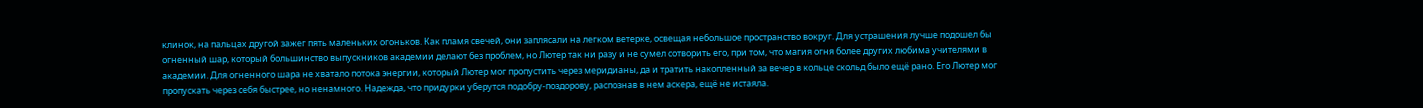клинок, на пальцах другой зажег пять маленьких огоньков. Как пламя свечей, они заплясали на легком ветерке, освещая небольшое пространство вокруг. Для устрашения лучше подошел бы огненный шар, который большинство выпускников академии делают без проблем, но Лютер так ни разу и не сумел сотворить его, при том, что магия огня более других любима учителями в академии. Для огненного шара не хватало потока энергии, который Лютер мог пропустить через меридианы, да и тратить накопленный за вечер в кольце скольд было ещё рано. Его Лютер мог пропускать через себя быстрее, но ненамного. Надежда, что придурки уберутся подобру-поздорову, распознав в нем аскера, ещё не истаяла.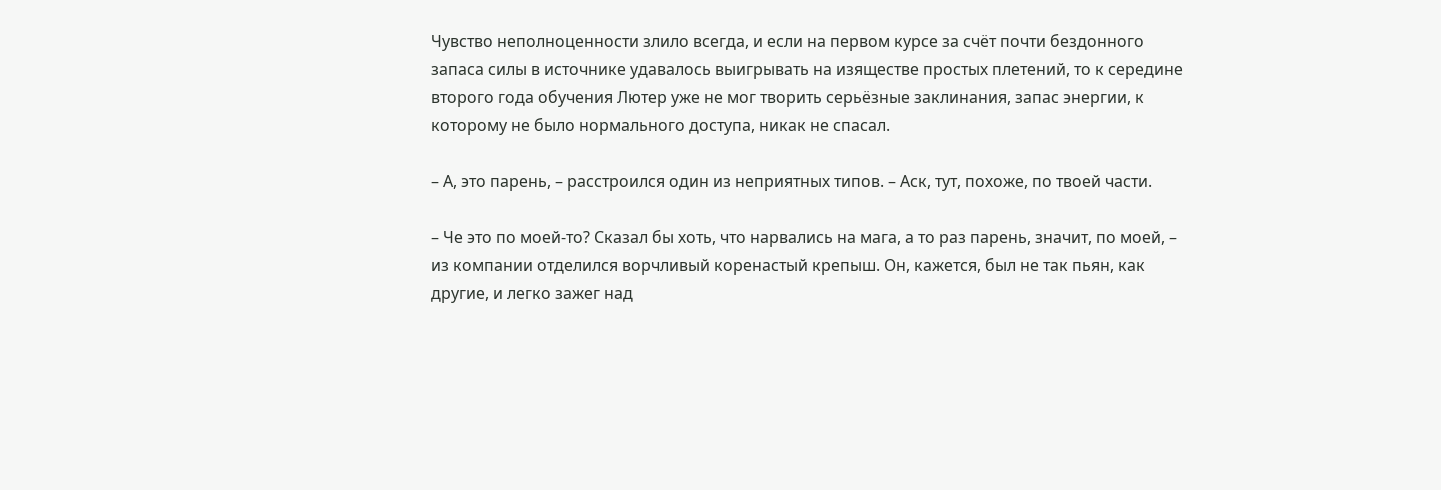Чувство неполноценности злило всегда, и если на первом курсе за счёт почти бездонного запаса силы в источнике удавалось выигрывать на изяществе простых плетений, то к середине второго года обучения Лютер уже не мог творить серьёзные заклинания, запас энергии, к которому не было нормального доступа, никак не спасал.

– А, это парень, – расстроился один из неприятных типов. – Аск, тут, похоже, по твоей части.

– Че это по моей-то? Сказал бы хоть, что нарвались на мага, а то раз парень, значит, по моей, – из компании отделился ворчливый коренастый крепыш. Он, кажется, был не так пьян, как другие, и легко зажег над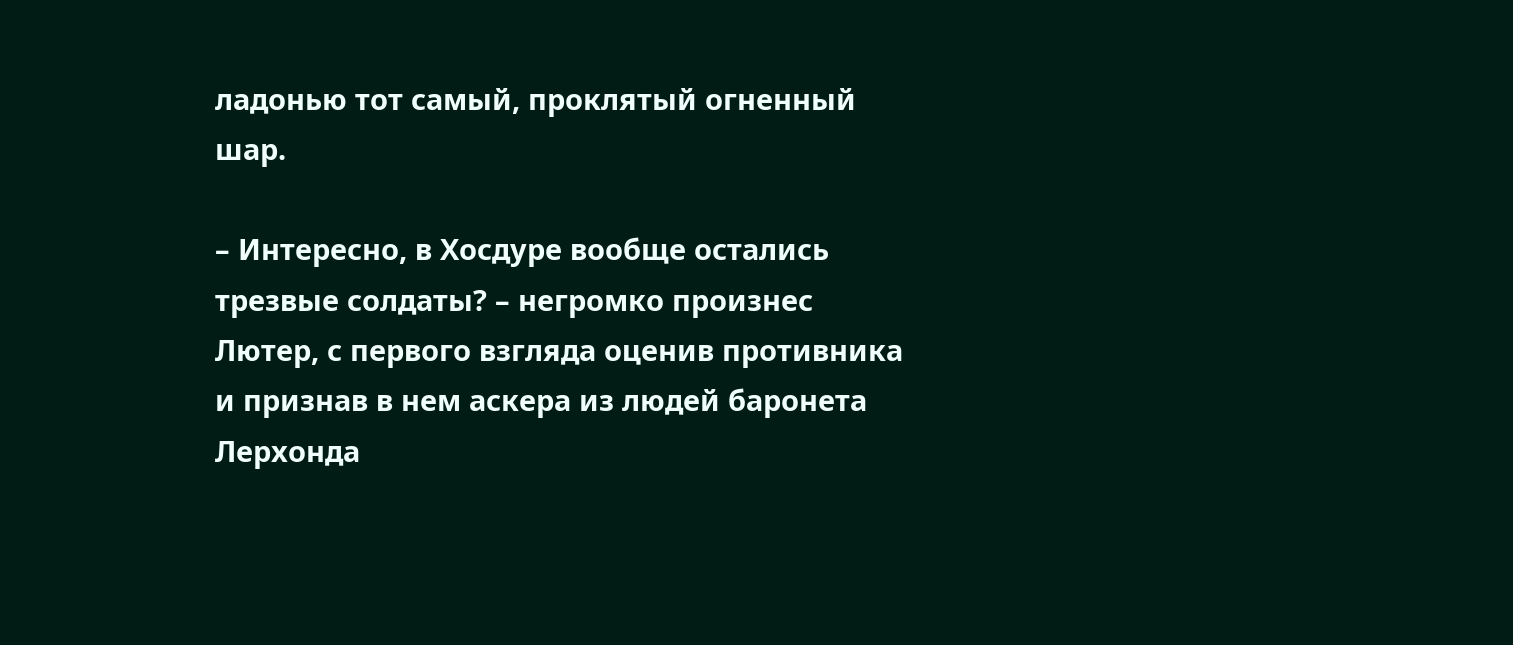ладонью тот самый, проклятый огненный шар.

– Интересно, в Хосдуре вообще остались трезвые солдаты? – негромко произнес Лютер, с первого взгляда оценив противника и признав в нем аскера из людей баронета Лерхонда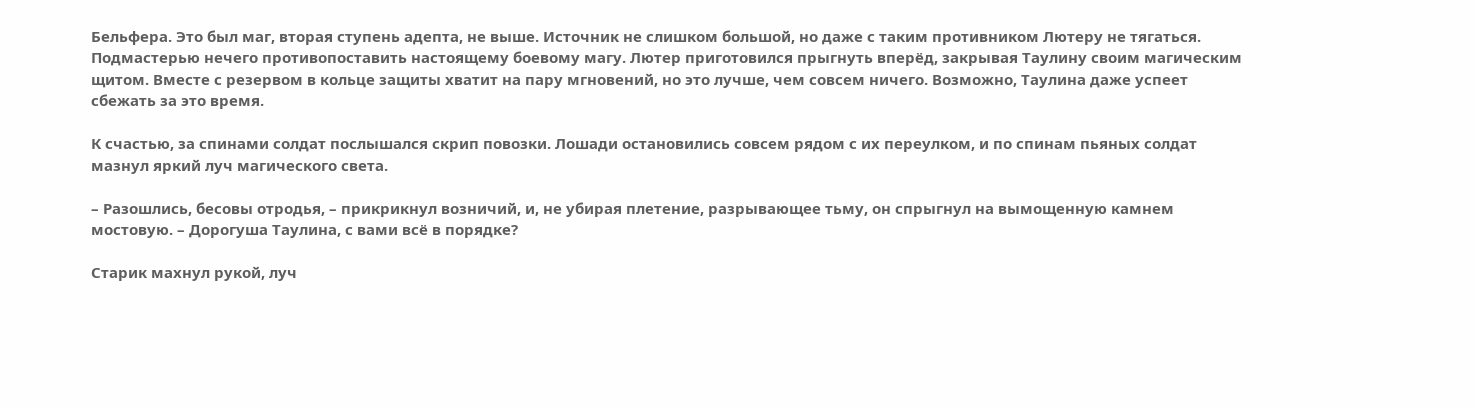Бельфера. Это был маг, вторая ступень адепта, не выше. Источник не слишком большой, но даже с таким противником Лютеру не тягаться. Подмастерью нечего противопоставить настоящему боевому магу. Лютер приготовился прыгнуть вперёд, закрывая Таулину своим магическим щитом. Вместе с резервом в кольце защиты хватит на пару мгновений, но это лучше, чем совсем ничего. Возможно, Таулина даже успеет сбежать за это время.

К счастью, за спинами солдат послышался скрип повозки. Лошади остановились совсем рядом с их переулком, и по спинам пьяных солдат мазнул яркий луч магического света.

– Разошлись, бесовы отродья, – прикрикнул возничий, и, не убирая плетение, разрывающее тьму, он спрыгнул на вымощенную камнем мостовую. – Дорогуша Таулина, с вами всё в порядке?

Старик махнул рукой, луч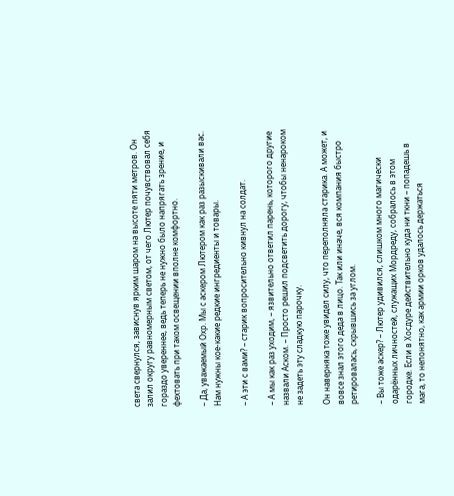света свернулся, зависнув ярким шаром на высоте пяти метров. Он залил округу равномерным светом, от чего Лютер почувствовал себя гораздо увереннее, ведь теперь не нужно было напрягать зрение, и фехтовать при таком освещении вполне комфортно.

– Да, уважаемый Охр. Мы с аскером Лютером как раз разыскивали вас. Нам нужны кое-какие редкие ингредиенты и товары.

– А эти с вами? – старик вопросительно кивнул на солдат.

– А мы как раз уходим, – язвительно ответил парень, которого другие назвали Аском. – Просто решил подсветить дорогу, чтобы ненароком не задеть эту сладкую парочку.

Он наверняка тоже увидел силу, что переполняла старика. А может, и вовсе знал этого деда в лицо. Так или иначе, вся компания быстро ретировалась, скрывшись за углом.

– Вы тоже аскер? – Лютер удивился, слишком много магически одарённых личностей, служащих Мордреду, собралось в этом городке. Если в Хосдуре действительно куда ни ткни – попадешь в мага, то непонятно, как армии орков удалось держаться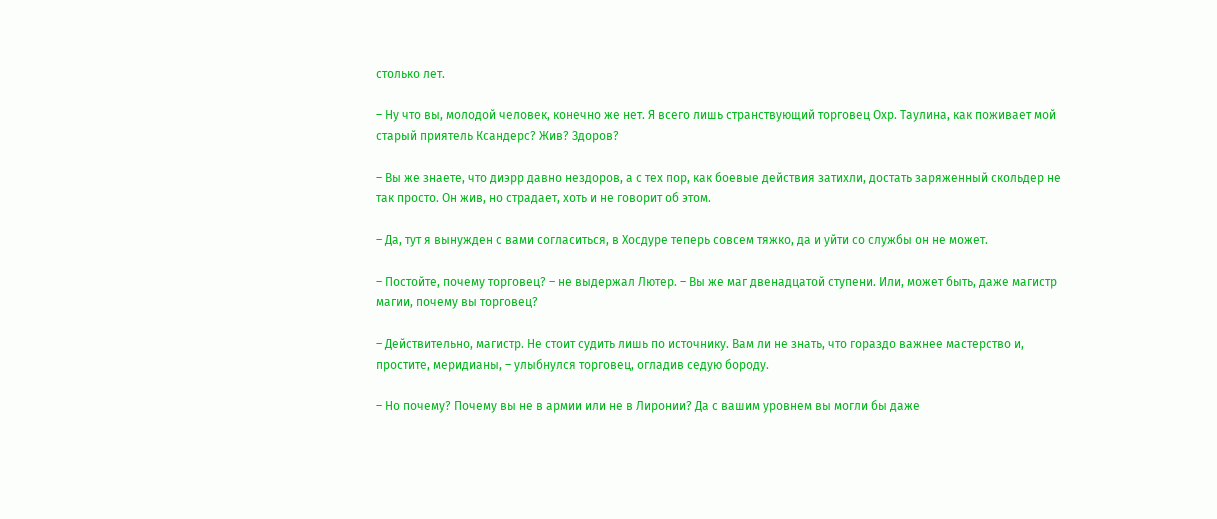столько лет.

– Ну что вы, молодой человек, конечно же нет. Я всего лишь странствующий торговец Охр. Таулина, как поживает мой старый приятель Ксандерс? Жив? Здоров?

– Вы же знаете, что диэрр давно нездоров, а с тех пор, как боевые действия затихли, достать заряженный скольдер не так просто. Он жив, но страдает, хоть и не говорит об этом.

– Да, тут я вынужден с вами согласиться, в Хосдуре теперь совсем тяжко, да и уйти со службы он не может.

– Постойте, почему торговец? – не выдержал Лютер. – Вы же маг двенадцатой ступени. Или, может быть, даже магистр магии, почему вы торговец?

– Действительно, магистр. Не стоит судить лишь по источнику. Вам ли не знать, что гораздо важнее мастерство и, простите, меридианы, – улыбнулся торговец, огладив седую бороду.

– Но почему? Почему вы не в армии или не в Лиронии? Да с вашим уровнем вы могли бы даже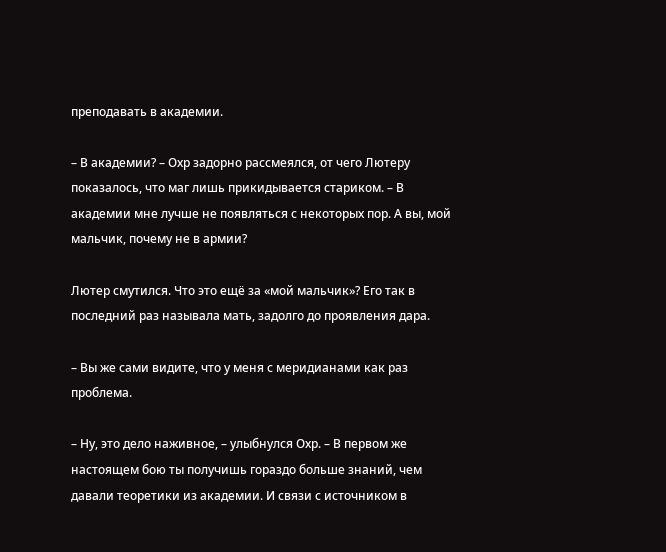преподавать в академии.

– В академии? – Охр задорно рассмеялся, от чего Лютеру показалось, что маг лишь прикидывается стариком. – В академии мне лучше не появляться с некоторых пор. А вы, мой мальчик, почему не в армии?

Лютер смутился. Что это ещё за «мой мальчик»? Его так в последний раз называла мать, задолго до проявления дара.

– Вы же сами видите, что у меня с меридианами как раз проблема.

– Ну, это дело наживное, – улыбнулся Охр. – В первом же настоящем бою ты получишь гораздо больше знаний, чем давали теоретики из академии. И связи с источником в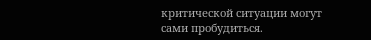критической ситуации могут сами пробудиться.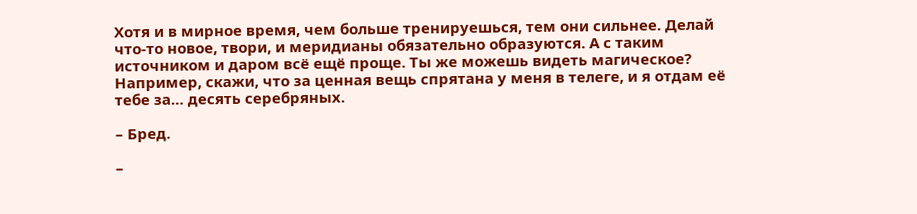Хотя и в мирное время, чем больше тренируешься, тем они сильнее. Делай что-то новое, твори, и меридианы обязательно образуются. А с таким источником и даром всё ещё проще. Ты же можешь видеть магическое? Например, скажи, что за ценная вещь спрятана у меня в телеге, и я отдам её тебе за… десять серебряных.

– Бред.

–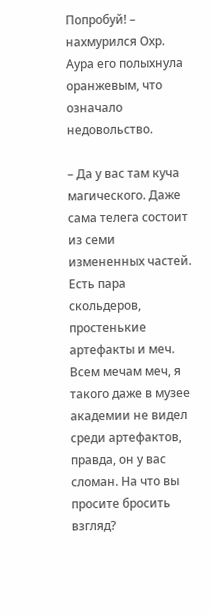Попробуй! – нахмурился Охр. Аура его полыхнула оранжевым, что означало недовольство.

– Да у вас там куча магического. Даже сама телега состоит из семи измененных частей. Есть пара скольдеров, простенькие артефакты и меч. Всем мечам меч, я такого даже в музее академии не видел среди артефактов, правда, он у вас сломан. На что вы просите бросить взгляд?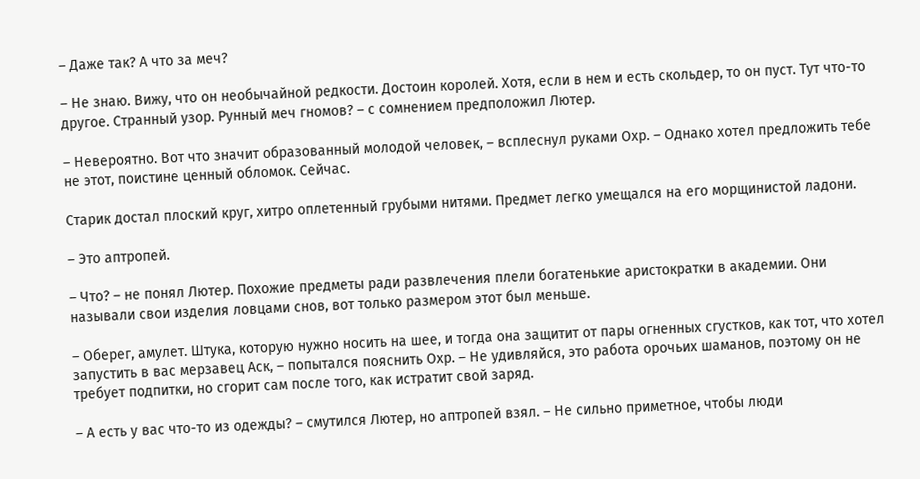– Даже так? А что за меч?

– Не знаю. Вижу, что он необычайной редкости. Достоин королей. Хотя, если в нем и есть скольдер, то он пуст. Тут что-то другое. Странный узор. Рунный меч гномов? – с сомнением предположил Лютер.

– Невероятно. Вот что значит образованный молодой человек, – всплеснул руками Охр. – Однако хотел предложить тебе не этот, поистине ценный обломок. Сейчас.

Старик достал плоский круг, хитро оплетенный грубыми нитями. Предмет легко умещался на его морщинистой ладони.

– Это аптропей.

– Что? – не понял Лютер. Похожие предметы ради развлечения плели богатенькие аристократки в академии. Они называли свои изделия ловцами снов, вот только размером этот был меньше.

– Оберег, амулет. Штука, которую нужно носить на шее, и тогда она защитит от пары огненных сгустков, как тот, что хотел запустить в вас мерзавец Аск, – попытался пояснить Охр. – Не удивляйся, это работа орочьих шаманов, поэтому он не требует подпитки, но сгорит сам после того, как истратит свой заряд.

– А есть у вас что-то из одежды? – смутился Лютер, но аптропей взял. – Не сильно приметное, чтобы люди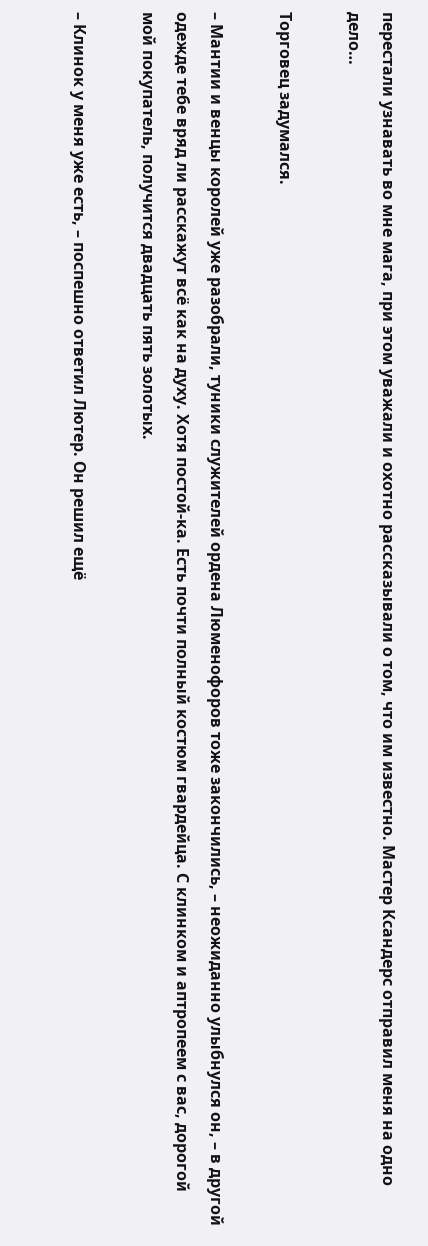перестали узнавать во мне мага, при этом уважали и охотно рассказывали о том, что им известно. Мастер Ксандерс отправил меня на одно дело…

Торговец задумался.

– Мантии и венцы королей уже разобрали, туники служителей ордена Люменофоров тоже закончились, – неожиданно улыбнулся он, – в другой одежде тебе вряд ли расскажут всё как на духу. Хотя постой-ка. Есть почти полный костюм гвардейца. С клинком и аптропеем с вас, дорогой мой покупатель, получится двадцать пять золотых.

– Клинок у меня уже есть, – поспешно ответил Лютер. Он решил ещё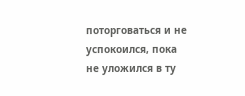поторговаться и не успокоился, пока не уложился в ту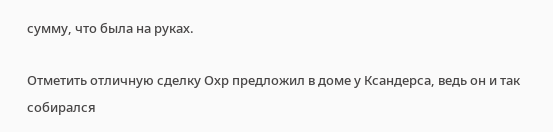сумму, что была на руках.

Отметить отличную сделку Охр предложил в доме у Ксандерса, ведь он и так собирался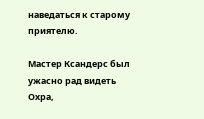наведаться к старому приятелю.

Мастер Ксандерс был ужасно рад видеть Охра,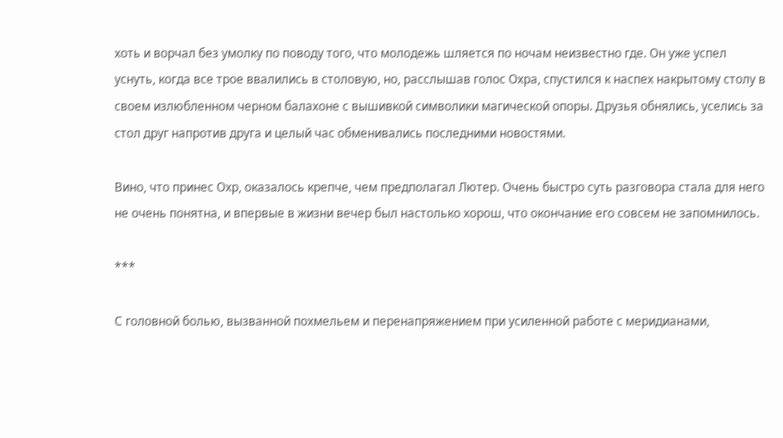хоть и ворчал без умолку по поводу того, что молодежь шляется по ночам неизвестно где. Он уже успел уснуть, когда все трое ввалились в столовую, но, расслышав голос Охра, спустился к наспех накрытому столу в своем излюбленном черном балахоне с вышивкой символики магической опоры. Друзья обнялись, уселись за стол друг напротив друга и целый час обменивались последними новостями.

Вино, что принес Охр, оказалось крепче, чем предполагал Лютер. Очень быстро суть разговора стала для него не очень понятна, и впервые в жизни вечер был настолько хорош, что окончание его совсем не запомнилось.

***

С головной болью, вызванной похмельем и перенапряжением при усиленной работе с меридианами,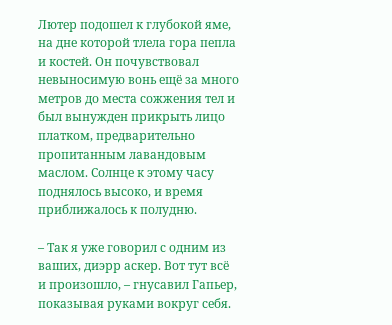Лютер подошел к глубокой яме, на дне которой тлела гора пепла и костей. Он почувствовал невыносимую вонь ещё за много метров до места сожжения тел и был вынужден прикрыть лицо платком, предварительно пропитанным лавандовым маслом. Солнце к этому часу поднялось высоко, и время приближалось к полудню.

– Так я уже говорил с одним из ваших, диэрр аскер. Вот тут всё и произошло, – гнусавил Гапьер, показывая руками вокруг себя.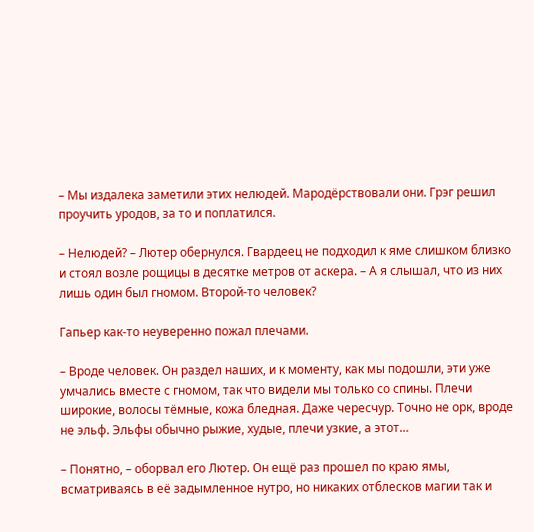– Мы издалека заметили этих нелюдей. Мародёрствовали они. Грэг решил проучить уродов, за то и поплатился.

– Нелюдей? – Лютер обернулся. Гвардеец не подходил к яме слишком близко и стоял возле рощицы в десятке метров от аскера. – А я слышал, что из них лишь один был гномом. Второй-то человек?

Гапьер как-то неуверенно пожал плечами.

– Вроде человек. Он раздел наших, и к моменту, как мы подошли, эти уже умчались вместе с гномом, так что видели мы только со спины. Плечи широкие, волосы тёмные, кожа бледная. Даже чересчур. Точно не орк, вроде не эльф. Эльфы обычно рыжие, худые, плечи узкие, а этот…

– Понятно, – оборвал его Лютер. Он ещё раз прошел по краю ямы, всматриваясь в её задымленное нутро, но никаких отблесков магии так и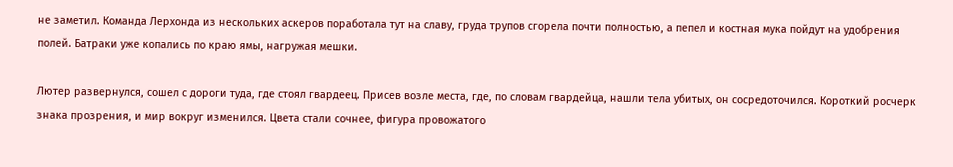не заметил. Команда Лерхонда из нескольких аскеров поработала тут на славу, груда трупов сгорела почти полностью, а пепел и костная мука пойдут на удобрения полей. Батраки уже копались по краю ямы, нагружая мешки.

Лютер развернулся, сошел с дороги туда, где стоял гвардеец. Присев возле места, где, по словам гвардейца, нашли тела убитых, он сосредоточился. Короткий росчерк знака прозрения, и мир вокруг изменился. Цвета стали сочнее, фигура провожатого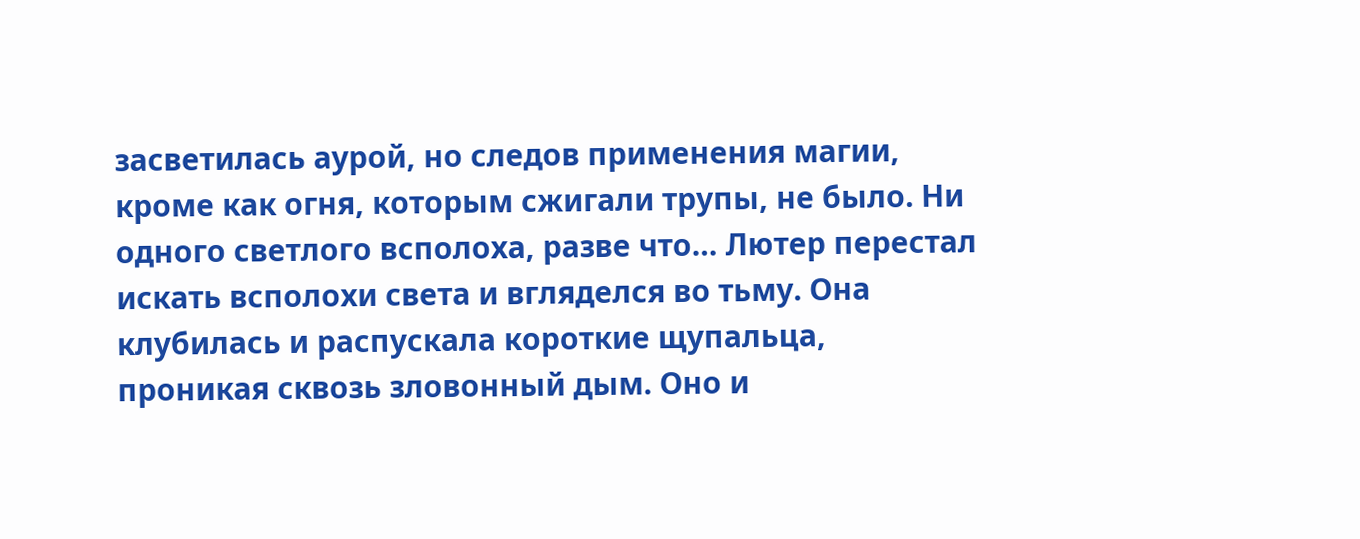засветилась аурой, но следов применения магии, кроме как огня, которым сжигали трупы, не было. Ни одного светлого всполоха, разве что… Лютер перестал искать всполохи света и вгляделся во тьму. Она клубилась и распускала короткие щупальца, проникая сквозь зловонный дым. Оно и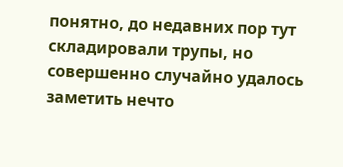понятно, до недавних пор тут складировали трупы, но совершенно случайно удалось заметить нечто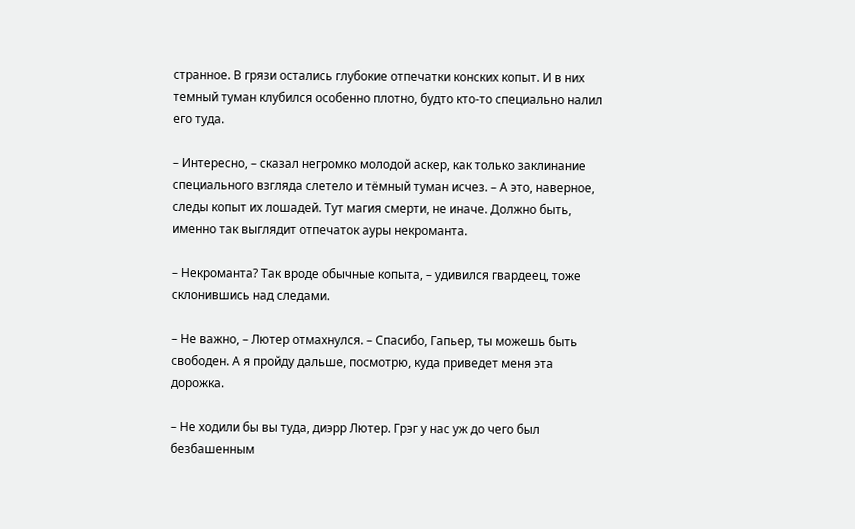странное. В грязи остались глубокие отпечатки конских копыт. И в них темный туман клубился особенно плотно, будто кто-то специально налил его туда.

– Интересно, – сказал негромко молодой аскер, как только заклинание специального взгляда слетело и тёмный туман исчез. – А это, наверное, следы копыт их лошадей. Тут магия смерти, не иначе. Должно быть, именно так выглядит отпечаток ауры некроманта.

– Некроманта? Так вроде обычные копыта, – удивился гвардеец, тоже склонившись над следами.

– Не важно, – Лютер отмахнулся. – Спасибо, Гапьер, ты можешь быть свободен. А я пройду дальше, посмотрю, куда приведет меня эта дорожка.

– Не ходили бы вы туда, диэрр Лютер. Грэг у нас уж до чего был безбашенным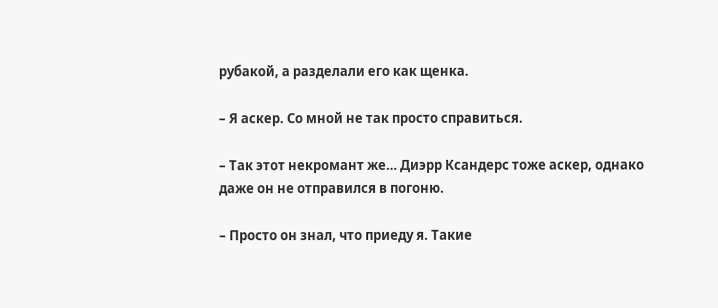рубакой, а разделали его как щенка.

– Я аскер. Со мной не так просто справиться.

– Так этот некромант же… Диэрр Ксандерс тоже аскер, однако даже он не отправился в погоню.

– Просто он знал, что приеду я. Такие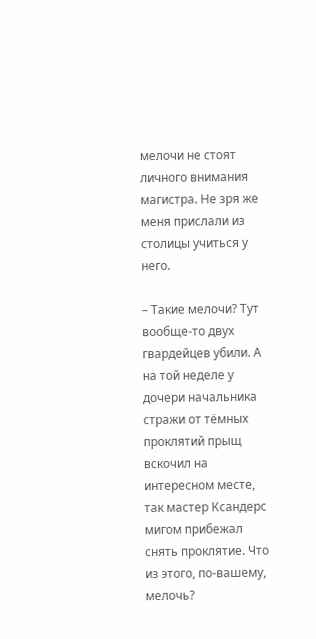мелочи не стоят личного внимания магистра. Не зря же меня прислали из столицы учиться у него.

– Такие мелочи? Тут вообще-то двух гвардейцев убили. А на той неделе у дочери начальника стражи от тёмных проклятий прыщ вскочил на интересном месте, так мастер Ксандерс мигом прибежал снять проклятие. Что из этого, по-вашему, мелочь?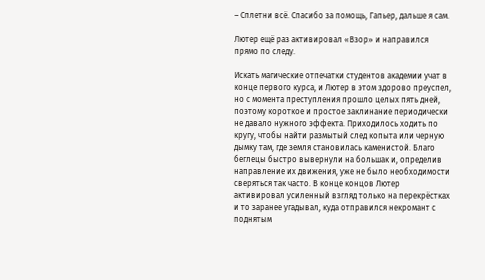– Сплетни всё. Спасибо за помощь, Гапьер, дальше я сам.

Лютер ещё раз активировал «Взор» и направился прямо по следу.

Искать магические отпечатки студентов академии учат в конце первого курса, и Лютер в этом здорово преуспел, но с момента преступления прошло целых пять дней, поэтому короткое и простое заклинание периодически не давало нужного эффекта. Приходилось ходить по кругу, чтобы найти размытый след копыта или черную дымку там, где земля становилась каменистой. Благо беглецы быстро вывернули на большак и, определив направление их движения, уже не было необходимости сверяться так часто. В конце концов Лютер активировал усиленный взгляд только на перекрёстках и то заранее угадывал, куда отправился некромант с поднятым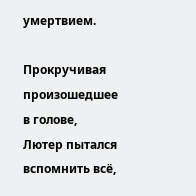умертвием.

Прокручивая произошедшее в голове, Лютер пытался вспомнить всё,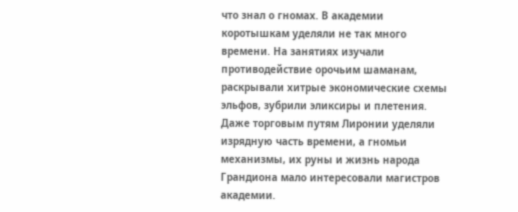что знал о гномах. В академии коротышкам уделяли не так много времени. На занятиях изучали противодействие орочьим шаманам, раскрывали хитрые экономические схемы эльфов, зубрили эликсиры и плетения. Даже торговым путям Лиронии уделяли изрядную часть времени, а гномьи механизмы, их руны и жизнь народа Грандиона мало интересовали магистров академии.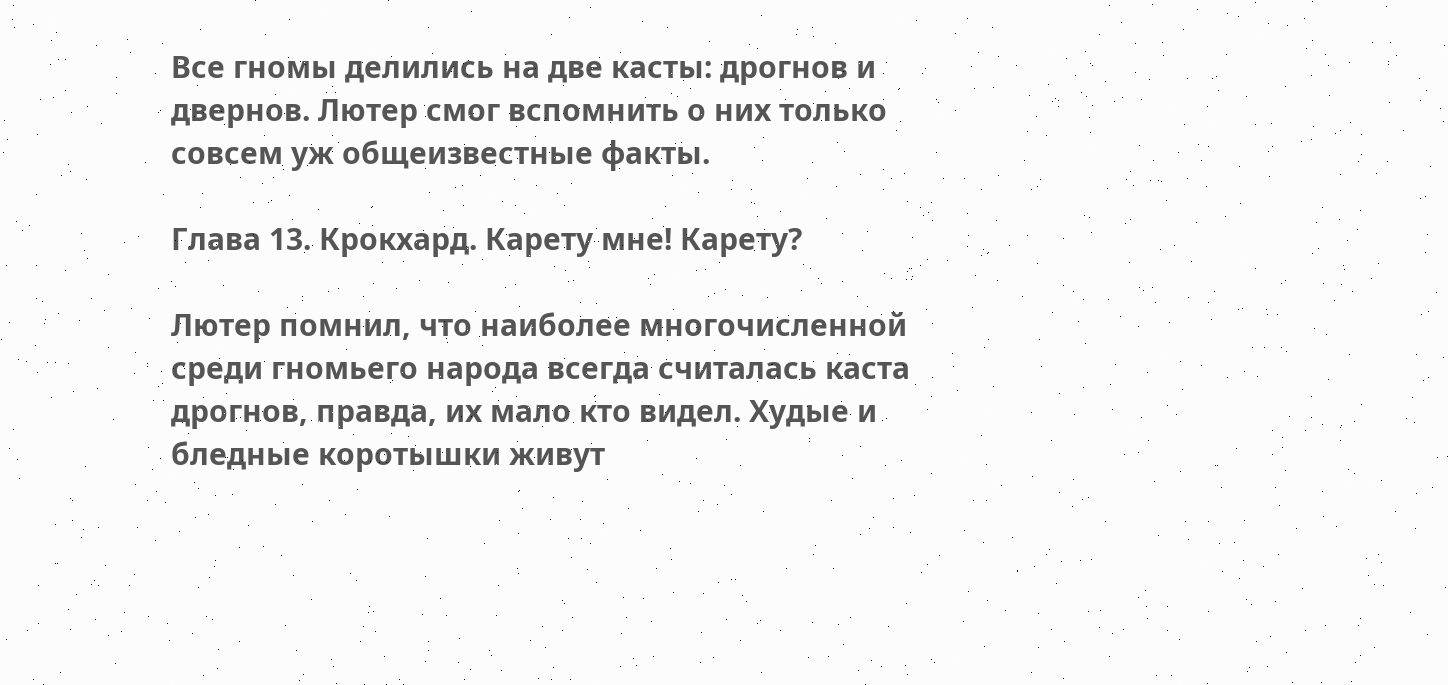Все гномы делились на две касты: дрогнов и двернов. Лютер смог вспомнить о них только совсем уж общеизвестные факты.

Глава 13. Крокхард. Карету мне! Карету?

Лютер помнил, что наиболее многочисленной среди гномьего народа всегда считалась каста дрогнов, правда, их мало кто видел. Худые и бледные коротышки живут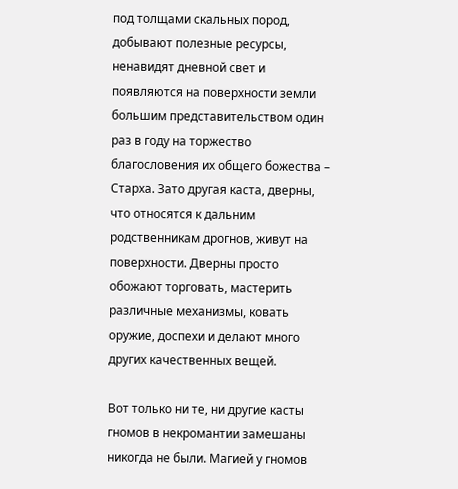под толщами скальных пород, добывают полезные ресурсы, ненавидят дневной свет и появляются на поверхности земли большим представительством один раз в году на торжество благословения их общего божества – Старха. Зато другая каста, дверны, что относятся к дальним родственникам дрогнов, живут на поверхности. Дверны просто обожают торговать, мастерить различные механизмы, ковать оружие, доспехи и делают много других качественных вещей.

Вот только ни те, ни другие касты гномов в некромантии замешаны никогда не были. Магией у гномов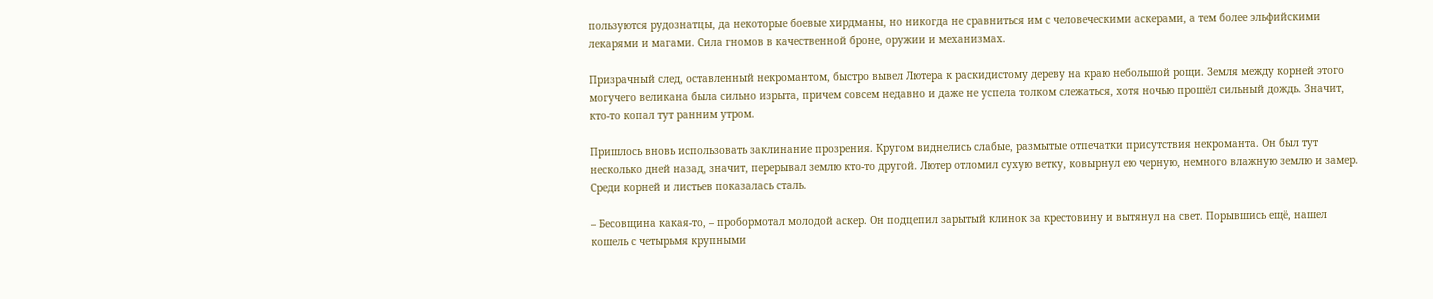пользуются рудознатцы, да некоторые боевые хирдманы, но никогда не сравниться им с человеческими аскерами, а тем более эльфийскими лекарями и магами. Сила гномов в качественной броне, оружии и механизмах.

Призрачный след, оставленный некромантом, быстро вывел Лютера к раскидистому дереву на краю небольшой рощи. Земля между корней этого могучего великана была сильно изрыта, причем совсем недавно и даже не успела толком слежаться, хотя ночью прошёл сильный дождь. Значит, кто-то копал тут ранним утром.

Пришлось вновь использовать заклинание прозрения. Кругом виднелись слабые, размытые отпечатки присутствия некроманта. Он был тут несколько дней назад, значит, перерывал землю кто-то другой. Лютер отломил сухую ветку, ковырнул ею черную, немного влажную землю и замер. Среди корней и листьев показалась сталь.

– Бесовщина какая-то, – пробормотал молодой аскер. Он подцепил зарытый клинок за крестовину и вытянул на свет. Порывшись ещё, нашел кошель с четырьмя крупными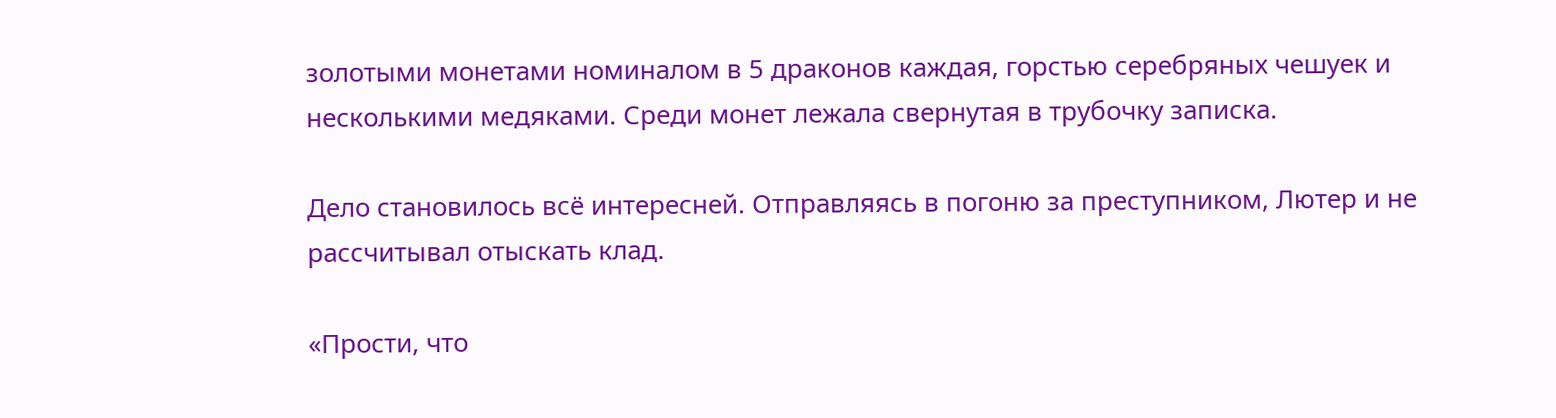золотыми монетами номиналом в 5 драконов каждая, горстью серебряных чешуек и несколькими медяками. Среди монет лежала свернутая в трубочку записка.

Дело становилось всё интересней. Отправляясь в погоню за преступником, Лютер и не рассчитывал отыскать клад.

«Прости, что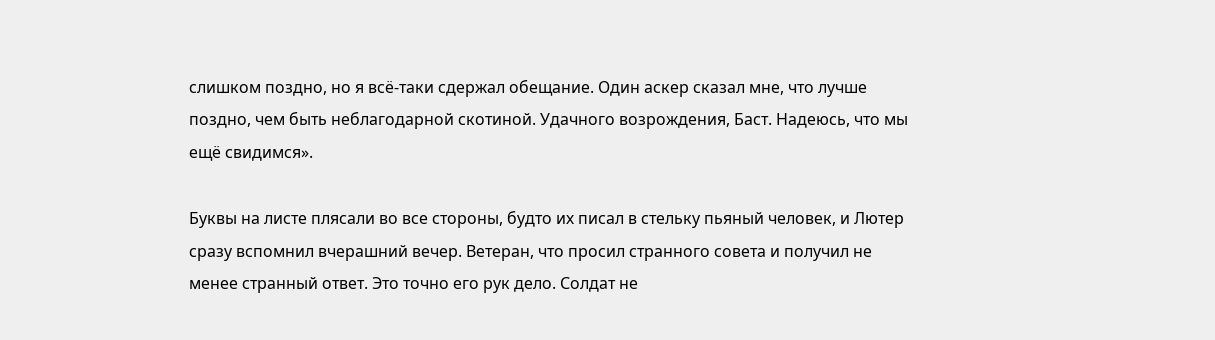слишком поздно, но я всё-таки сдержал обещание. Один аскер сказал мне, что лучше поздно, чем быть неблагодарной скотиной. Удачного возрождения, Баст. Надеюсь, что мы ещё свидимся».

Буквы на листе плясали во все стороны, будто их писал в стельку пьяный человек, и Лютер сразу вспомнил вчерашний вечер. Ветеран, что просил странного совета и получил не менее странный ответ. Это точно его рук дело. Солдат не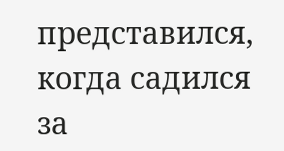представился, когда садился за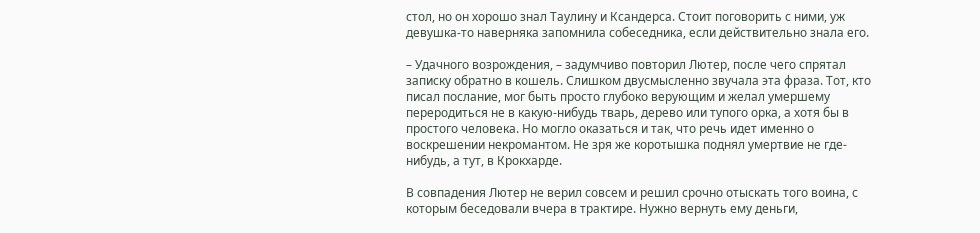стол, но он хорошо знал Таулину и Ксандерса. Стоит поговорить с ними, уж девушка-то наверняка запомнила собеседника, если действительно знала его.

– Удачного возрождения, – задумчиво повторил Лютер, после чего спрятал записку обратно в кошель. Слишком двусмысленно звучала эта фраза. Тот, кто писал послание, мог быть просто глубоко верующим и желал умершему переродиться не в какую-нибудь тварь, дерево или тупого орка, а хотя бы в простого человека. Но могло оказаться и так, что речь идет именно о воскрешении некромантом. Не зря же коротышка поднял умертвие не где-нибудь, а тут, в Крокхарде.

В совпадения Лютер не верил совсем и решил срочно отыскать того воина, с которым беседовали вчера в трактире. Нужно вернуть ему деньги,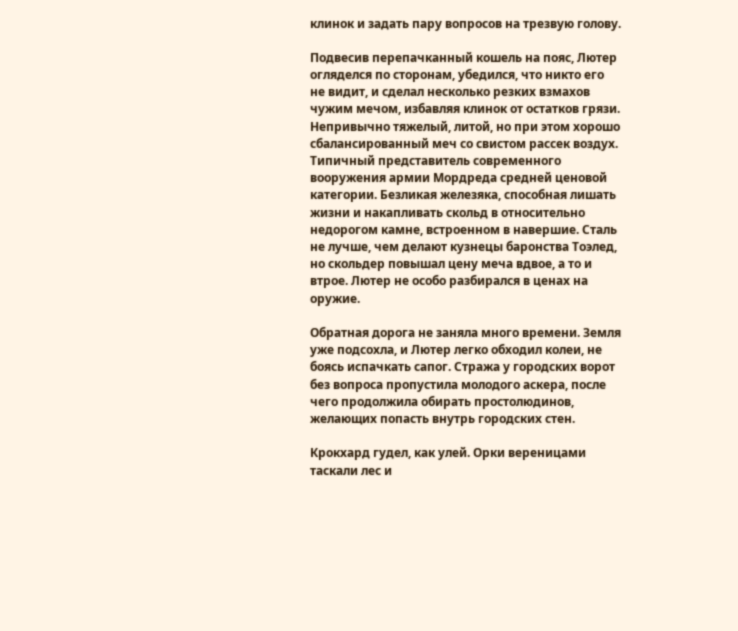клинок и задать пару вопросов на трезвую голову.

Подвесив перепачканный кошель на пояс, Лютер огляделся по сторонам, убедился, что никто его не видит, и сделал несколько резких взмахов чужим мечом, избавляя клинок от остатков грязи. Непривычно тяжелый, литой, но при этом хорошо сбалансированный меч со свистом рассек воздух. Типичный представитель современного вооружения армии Мордреда средней ценовой категории. Безликая железяка, способная лишать жизни и накапливать скольд в относительно недорогом камне, встроенном в навершие. Сталь не лучше, чем делают кузнецы баронства Тоэлед, но скольдер повышал цену меча вдвое, а то и втрое. Лютер не особо разбирался в ценах на оружие.

Обратная дорога не заняла много времени. Земля уже подсохла, и Лютер легко обходил колеи, не боясь испачкать сапог. Стража у городских ворот без вопроса пропустила молодого аскера, после чего продолжила обирать простолюдинов, желающих попасть внутрь городских стен.

Крокхард гудел, как улей. Орки вереницами таскали лес и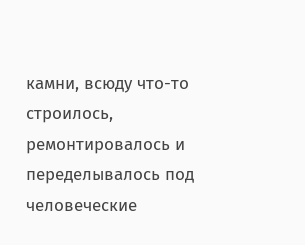камни, всюду что-то строилось, ремонтировалось и переделывалось под человеческие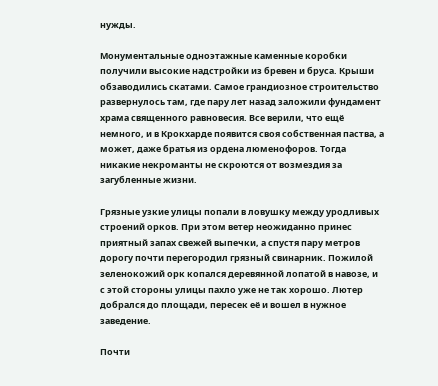нужды.

Монументальные одноэтажные каменные коробки получили высокие надстройки из бревен и бруса. Крыши обзаводились скатами. Самое грандиозное строительство развернулось там, где пару лет назад заложили фундамент храма священного равновесия. Все верили, что ещё немного, и в Крокхарде появится своя собственная паства, а может, даже братья из ордена люменофоров. Тогда никакие некроманты не скроются от возмездия за загубленные жизни.

Грязные узкие улицы попали в ловушку между уродливых строений орков. При этом ветер неожиданно принес приятный запах свежей выпечки, а спустя пару метров дорогу почти перегородил грязный свинарник. Пожилой зеленокожий орк копался деревянной лопатой в навозе, и с этой стороны улицы пахло уже не так хорошо. Лютер добрался до площади, пересек её и вошел в нужное заведение.

Почти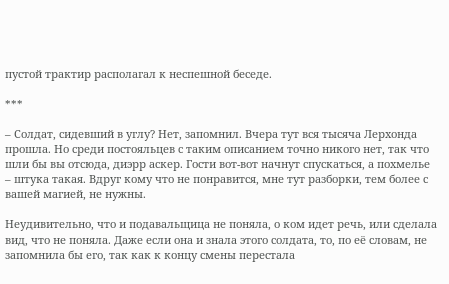пустой трактир располагал к неспешной беседе.

***

– Солдат, сидевший в углу? Нет, запомнил. Вчера тут вся тысяча Лерхонда прошла. Но среди постояльцев с таким описанием точно никого нет, так что шли бы вы отсюда, диэрр аскер. Гости вот-вот начнут спускаться, а похмелье – штука такая. Вдруг кому что не понравится, мне тут разборки, тем более с вашей магией, не нужны.

Неудивительно, что и подавальщица не поняла, о ком идет речь, или сделала вид, что не поняла. Даже если она и знала этого солдата, то, по её словам, не запомнила бы его, так как к концу смены перестала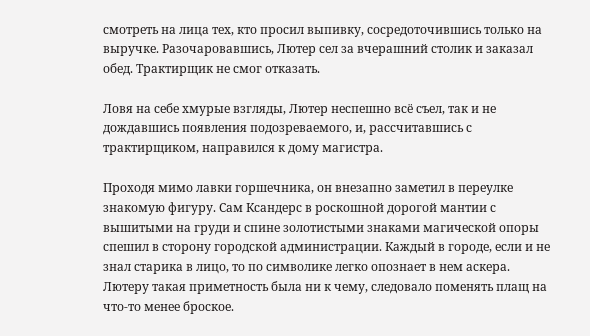смотреть на лица тех, кто просил выпивку, сосредоточившись только на выручке. Разочаровавшись, Лютер сел за вчерашний столик и заказал обед. Трактирщик не смог отказать.

Ловя на себе хмурые взгляды, Лютер неспешно всё съел, так и не дождавшись появления подозреваемого, и, рассчитавшись с трактирщиком, направился к дому магистра.

Проходя мимо лавки горшечника, он внезапно заметил в переулке знакомую фигуру. Сам Ксандерс в роскошной дорогой мантии с вышитыми на груди и спине золотистыми знаками магической опоры спешил в сторону городской администрации. Каждый в городе, если и не знал старика в лицо, то по символике легко опознает в нем аскера. Лютеру такая приметность была ни к чему, следовало поменять плащ на что-то менее броское.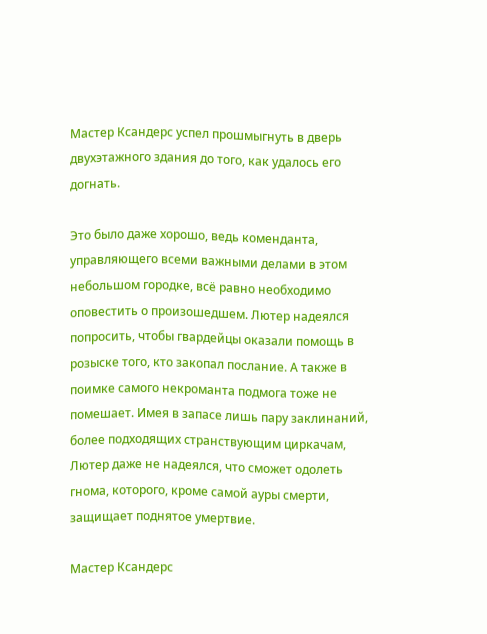Мастер Ксандерс успел прошмыгнуть в дверь двухэтажного здания до того, как удалось его догнать.

Это было даже хорошо, ведь коменданта, управляющего всеми важными делами в этом небольшом городке, всё равно необходимо оповестить о произошедшем. Лютер надеялся попросить, чтобы гвардейцы оказали помощь в розыске того, кто закопал послание. А также в поимке самого некроманта подмога тоже не помешает. Имея в запасе лишь пару заклинаний, более подходящих странствующим циркачам, Лютер даже не надеялся, что сможет одолеть гнома, которого, кроме самой ауры смерти, защищает поднятое умертвие.

Мастер Ксандерс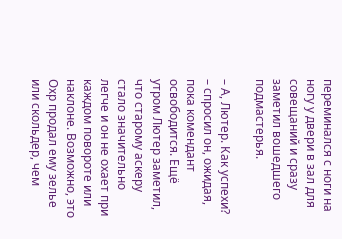переминался с ноги на ногу у двери в зал для совещаний и сразу заметил вошедшего подмастерья.

– А, Лютер. Как успехи? – спросил он, ожидая, пока комендант освободится. Ещё утром Лютер заметил, что старому аскеру стало значительно легче и он не охает при каждом повороте или наклоне. Возможно, это Охр продал ему зелье или скольдер, чем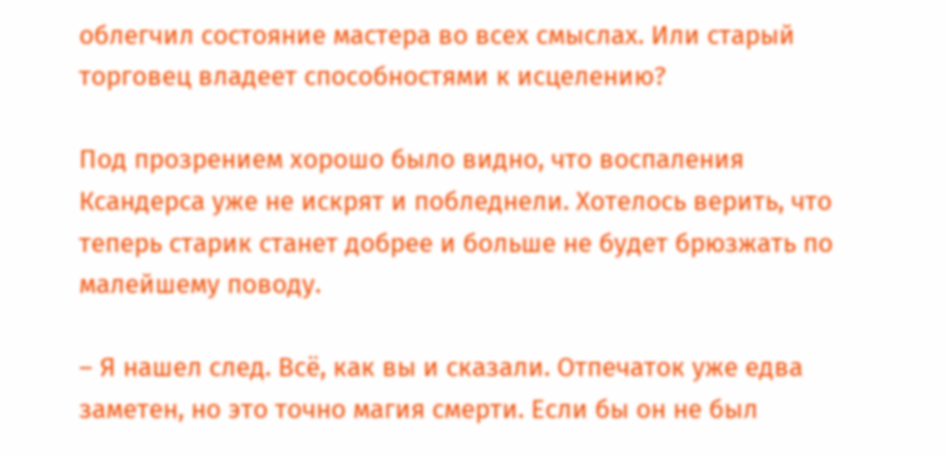облегчил состояние мастера во всех смыслах. Или старый торговец владеет способностями к исцелению?

Под прозрением хорошо было видно, что воспаления Ксандерса уже не искрят и побледнели. Хотелось верить, что теперь старик станет добрее и больше не будет брюзжать по малейшему поводу.

– Я нашел след. Всё, как вы и сказали. Отпечаток уже едва заметен, но это точно магия смерти. Если бы он не был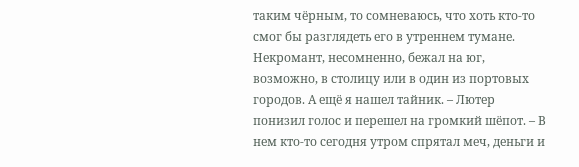таким чёрным, то сомневаюсь, что хоть кто-то смог бы разглядеть его в утреннем тумане. Некромант, несомненно, бежал на юг, возможно, в столицу или в один из портовых городов. А ещё я нашел тайник. – Лютер понизил голос и перешел на громкий шёпот. – В нем кто-то сегодня утром спрятал меч, деньги и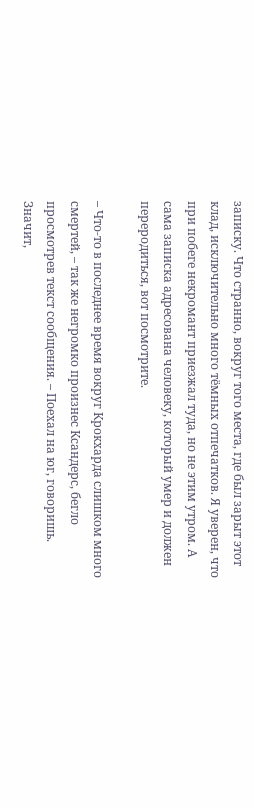записку. Что странно, вокруг того места, где был зарыт этот клад, исключительно много тёмных отпечатков. Я уверен, что при побеге некромант приезжал туда, но не этим утром. А сама записка адресована человеку, который умер и должен переродиться, вот посмотрите.

– Что-то в последнее время вокруг Крокхарда слишком много смертей, – так же негромко произнес Ксандерс, бегло просмотрев текст сообщения. – Поехал на юг, говоришь. Значит,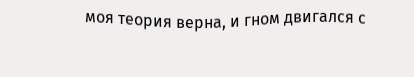моя теория верна, и гном двигался с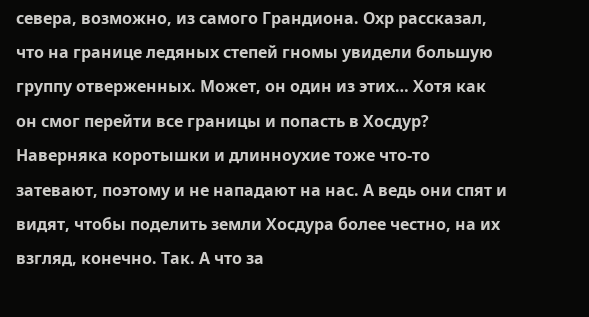севера, возможно, из самого Грандиона. Охр рассказал, что на границе ледяных степей гномы увидели большую группу отверженных. Может, он один из этих… Хотя как он смог перейти все границы и попасть в Хосдур? Наверняка коротышки и длинноухие тоже что-то затевают, поэтому и не нападают на нас. А ведь они спят и видят, чтобы поделить земли Хосдура более честно, на их взгляд, конечно. Так. А что за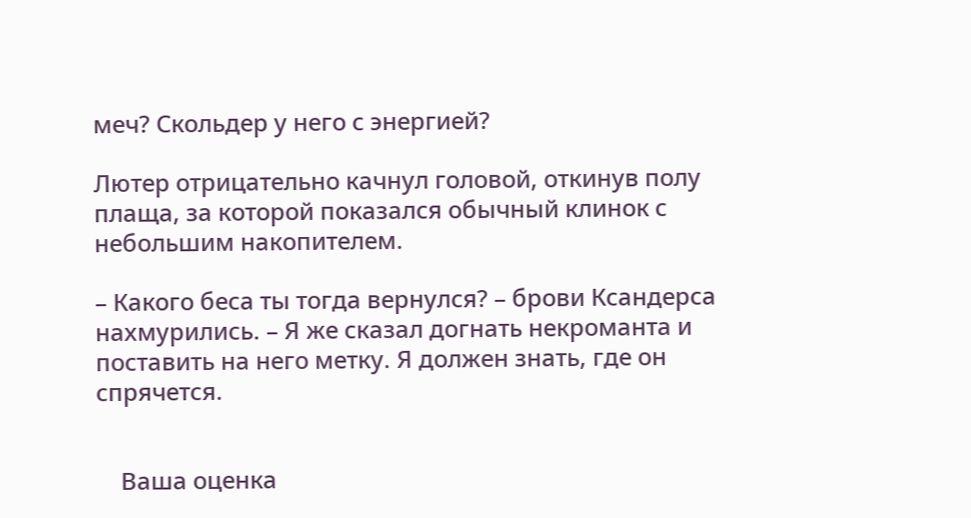меч? Скольдер у него с энергией?

Лютер отрицательно качнул головой, откинув полу плаща, за которой показался обычный клинок с небольшим накопителем.

– Какого беса ты тогда вернулся? – брови Ксандерса нахмурились. – Я же сказал догнать некроманта и поставить на него метку. Я должен знать, где он спрячется.


    Ваша оценка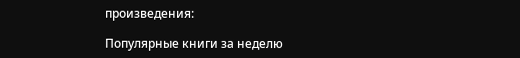произведения:

Популярные книги за неделю